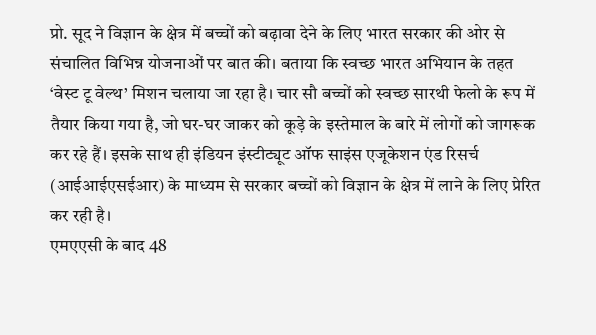प्रो. सूद ने विज्ञान के क्षेत्र में बच्चों को बढ़ावा देने के लिए भारत सरकार की ओर से संचालित विभिन्न योजनाओं पर बात की। बताया कि स्वच्छ भारत अभियान के तहत ‘वेस्ट टू वेल्थ’ मिशन चलाया जा रहा है। चार सौ बच्चों को स्वच्छ सारथी फेलो के रूप में तैयार किया गया है, जो घर-घर जाकर को कूड़े के इस्तेमाल के बारे में लोगों को जागरूक कर रहे हैं। इसके साथ ही इंडियन इंस्टीट्यूट ऑफ साइंस एजूकेशन एंड रिसर्च (आईआईएसईआर) के माध्यम से सरकार बच्चों को विज्ञान के क्षेत्र में लाने के लिए प्रेरित कर रही है।
एमएएसी के बाद 48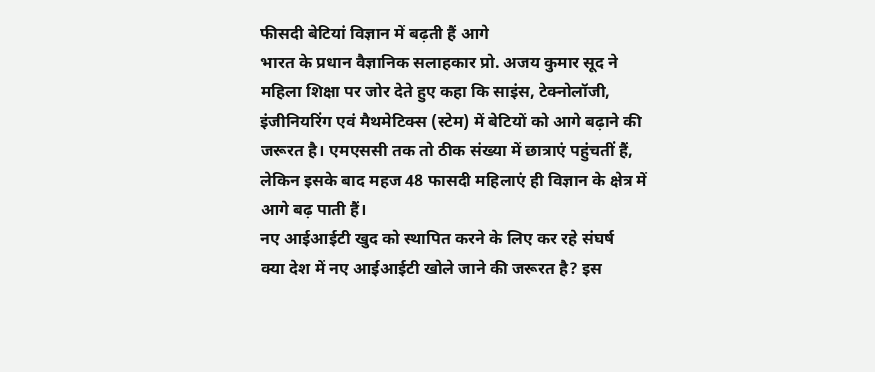फीसदी बेटियां विज्ञान में बढ़ती हैं आगे
भारत के प्रधान वैज्ञानिक सलाहकार प्रो. अजय कुमार सूद ने महिला शिक्षा पर जोर देते हुए कहा कि साइंस, टेक्नोलॉजी, इंजीनियरिंग एवं मैथमेटिक्स (स्टेम) में बेटियों को आगे बढ़ाने की जरूरत है। एमएससी तक तो ठीक संख्या में छात्राएं पहुंचतीं हैं, लेकिन इसके बाद महज 48 फासदी महिलाएं ही विज्ञान के क्षेत्र में आगे बढ़ पाती हैं।
नए आईआईटी खुद को स्थापित करने के लिए कर रहे संघर्ष
क्या देश में नए आईआईटी खोले जाने की जरूरत है? इस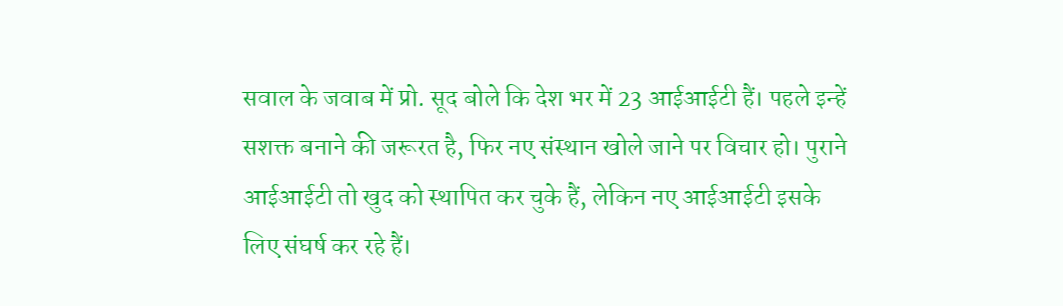सवाल के जवाब में प्रो. सूद बोले कि देश भर में 23 आईआईटी हैं। पहले इन्हें सशक्त बनाने की जरूरत है, फिर नए संस्थान खोले जाने पर विचार हो। पुराने आईआईटी तो खुद को स्थापित कर चुके हैं, लेकिन नए आईआईटी इसके लिए संघर्ष कर रहे हैं।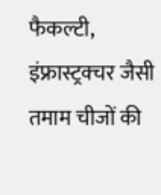फैकल्टी, इंफ्रास्ट्रक्चर जैसी तमाम चीजों की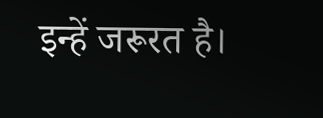इन्हें जरूरत है।